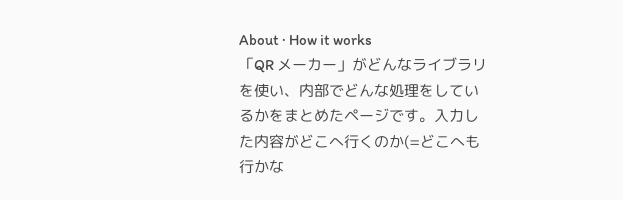About · How it works
「QR メーカー」がどんなライブラリを使い、内部でどんな処理をしているかをまとめたページです。入力した内容がどこへ行くのか(=どこへも行かな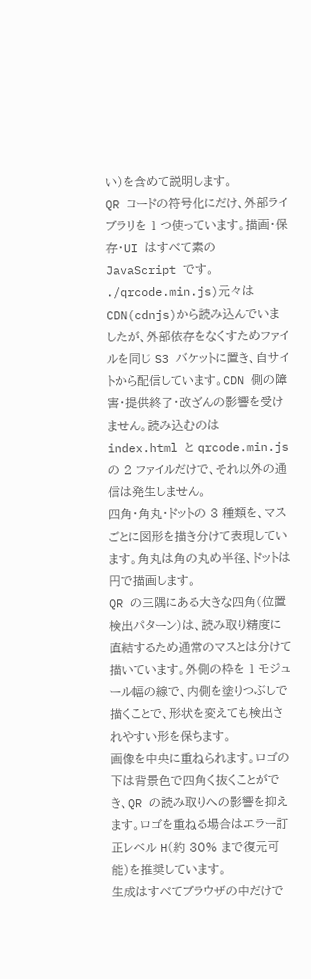い)を含めて説明します。
QR コードの符号化にだけ、外部ライブラリを 1 つ使っています。描画・保存・UI はすべて素の JavaScript です。
./qrcode.min.js)元々は CDN(cdnjs)から読み込んでいましたが、外部依存をなくすためファイルを同じ S3 バケットに置き、自サイトから配信しています。CDN 側の障害・提供終了・改ざんの影響を受けません。読み込むのは index.html と qrcode.min.js の 2 ファイルだけで、それ以外の通信は発生しません。
四角・角丸・ドットの 3 種類を、マスごとに図形を描き分けて表現しています。角丸は角の丸め半径、ドットは円で描画します。
QR の三隅にある大きな四角(位置検出パターン)は、読み取り精度に直結するため通常のマスとは分けて描いています。外側の枠を 1 モジュール幅の線で、内側を塗りつぶしで描くことで、形状を変えても検出されやすい形を保ちます。
画像を中央に重ねられます。ロゴの下は背景色で四角く抜くことができ、QR の読み取りへの影響を抑えます。ロゴを重ねる場合はエラー訂正レベル H(約 30% まで復元可能)を推奨しています。
生成はすべてブラウザの中だけで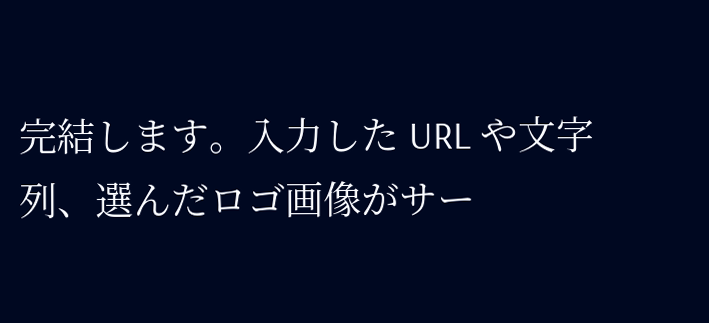完結します。入力した URL や文字列、選んだロゴ画像がサー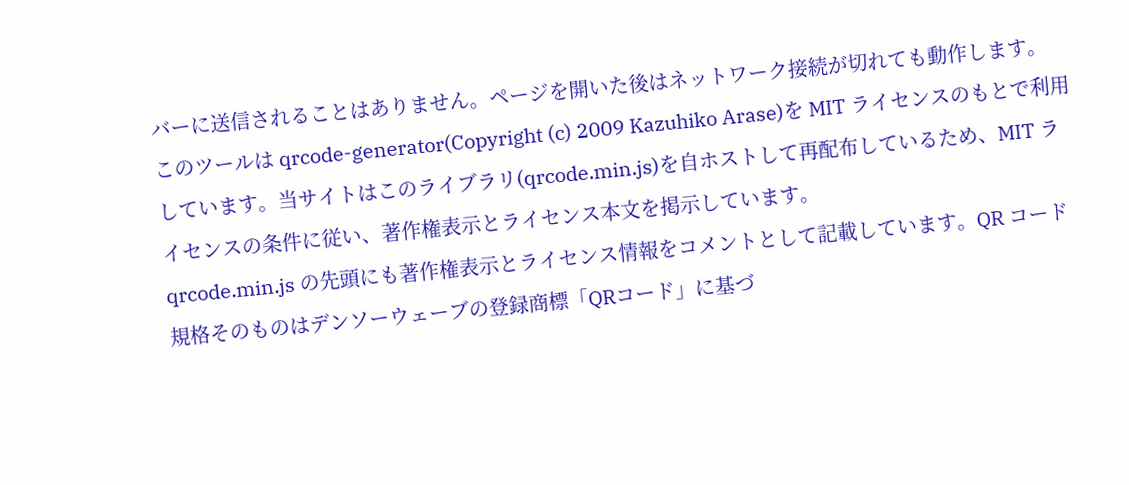バーに送信されることはありません。ページを開いた後はネットワーク接続が切れても動作します。
このツールは qrcode-generator(Copyright (c) 2009 Kazuhiko Arase)を MIT ライセンスのもとで利用しています。当サイトはこのライブラリ(qrcode.min.js)を自ホストして再配布しているため、MIT ライセンスの条件に従い、著作権表示とライセンス本文を掲示しています。
qrcode.min.js の先頭にも著作権表示とライセンス情報をコメントとして記載しています。QR コード規格そのものはデンソーウェーブの登録商標「QRコード」に基づ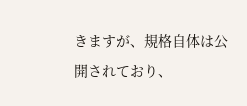きますが、規格自体は公開されており、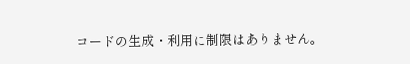コードの生成・利用に制限はありません。